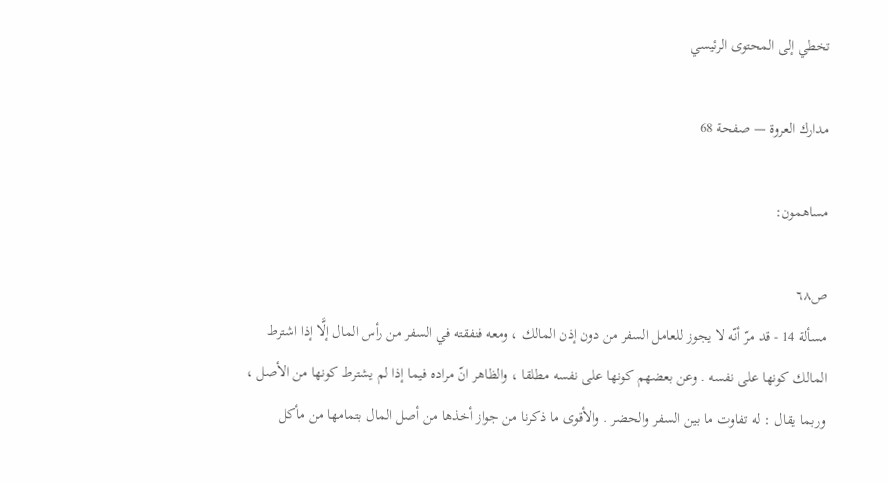تخطي إلى المحتوى الرئيسي

مدارك العروة — صفحة 68

مساهمون:

ص٦٨
مسألة 14 - قد مرّ أنّه لا يجوز للعامل السفر من دون إذن المالك ، ومعه فنفقته في السفر من رأس المال إلَّا إذا اشترط المالك كونها على نفسه . وعن بعضهم كونها على نفسه مطلقا ، والظاهر انّ مراده فيما إذا لم يشترط كونها من الأصل ، وربما يقال : له تفاوت ما بين السفر والحضر . والأقوى ما ذكرنا من جواز أخذها من أصل المال بتمامها من مأكل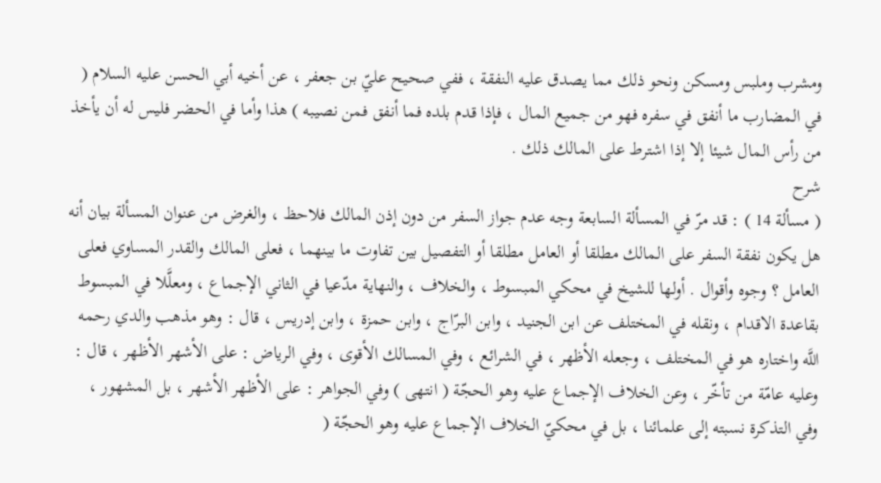ومشرب وملبس ومسكن ونحو ذلك مما يصدق عليه النفقة ، ففي صحيح عليّ بن جعفر ، عن أخيه أبي الحسن عليه السلام ( في المضارب ما أنفق في سفره فهو من جميع المال ، فإذا قدم بلده فما أنفق فمن نصيبه ) هذا وأما في الحضر فليس له أن يأخذ من رأس المال شيئا إلا إذا اشترط على المالك ذلك .
شرح
( مسألة 14 ) : قد مرّ في المسألة السابعة وجه عدم جواز السفر من دون إذن المالك فلاحظ ، والغرض من عنوان المسألة بيان أنه هل يكون نفقة السفر على المالك مطلقا أو العامل مطلقا أو التفصيل بين تفاوت ما بينهما ، فعلى المالك والقدر المساوي فعلى العامل ؟ وجوه وأقوال . أولها للشيخ في محكي المبسوط ، والخلاف ، والنهاية مدّعيا في الثاني الإجماع ، ومعلَّلا في المبسوط بقاعدة الاقدام ، ونقله في المختلف عن ابن الجنيد ، وابن البرّاج ، وابن حمزة ، وابن إدريس ، قال : وهو مذهب والدي رحمه اللَّه واختاره هو في المختلف ، وجعله الأظهر ، في الشرائع ، وفي المسالك الأقوى ، وفي الرياض : على الأشهر الأظهر ، قال : وعليه عامّة من تأخّر ، وعن الخلاف الإجماع عليه وهو الحجّة ( انتهى ) وفي الجواهر : على الأظهر الأشهر ، بل المشهور ، وفي التذكرة نسبته إلى علمائنا ، بل في محكيّ الخلاف الإجماع عليه وهو الحجّة (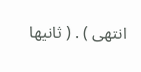انتهى ) . ( ثانيها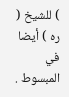) للشيخ ( ره ) أيضا في المبسوط .